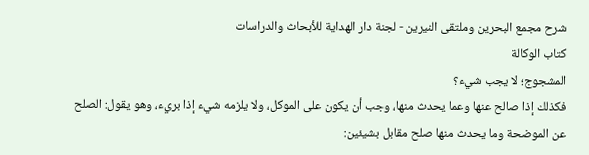شرح مجمع البحرين وملتقى النيرين - لجنة دار الهداية للأبحاث والدراسات
كتاب الوكالة
المشجوج؛ لا يجب شيء؟
فكذلك إذا صالح عنها وعما يحدث منها، وجب أن يكون على الموكل، ولا يلزمه شيء إذا بريء، وهو يقول: الصلح عن الموضحة وما يحدث منها صلح مقابل بشيئين: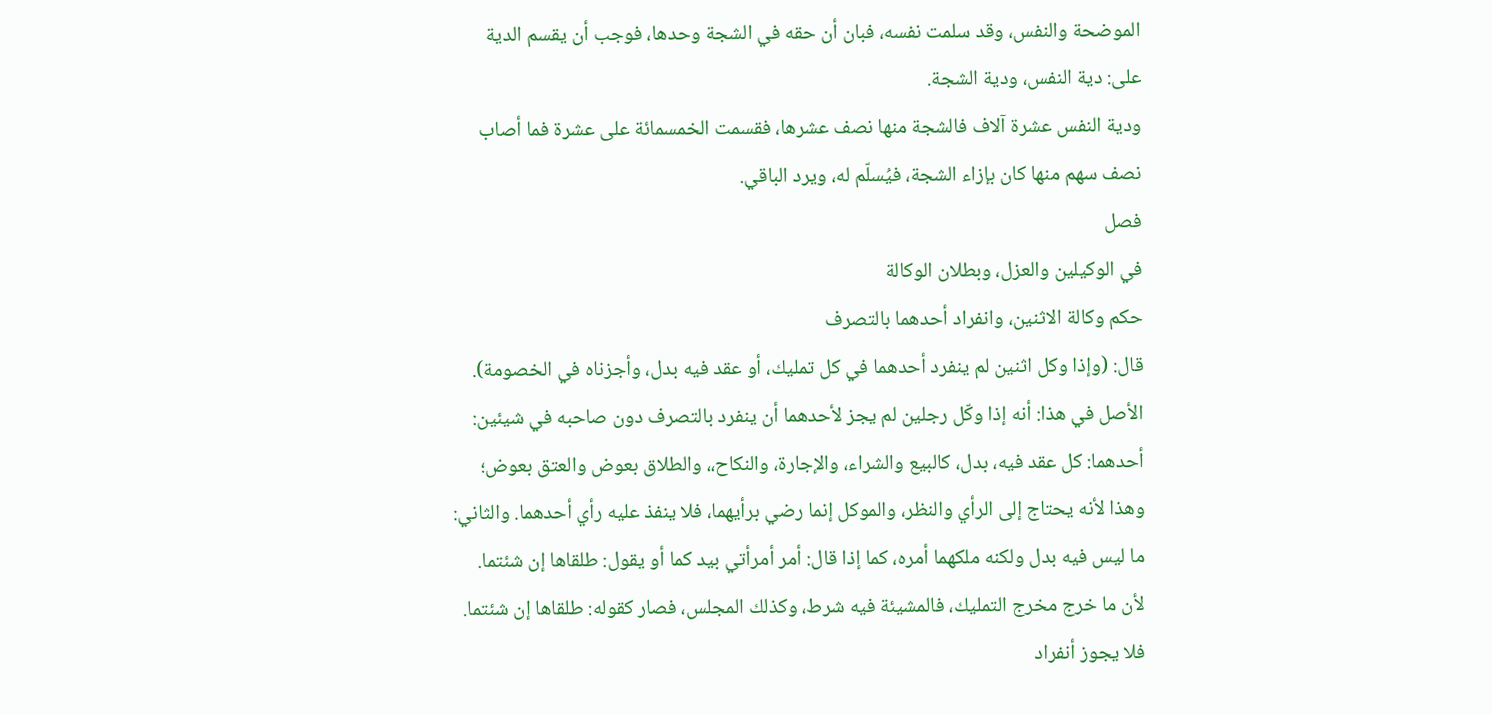الموضحة والنفس، وقد سلمت نفسه، فبان أن حقه في الشجة وحدها، فوجب أن يقسم الدية على: دية النفس، ودية الشجة.
ودية النفس عشرة آلاف فالشجة منها نصف عشرها، فقسمت الخمسمائة على عشرة فما أصاب نصف سهم منها كان بإزاء الشجة، فيُسلّم له، ويرد الباقي.
فصل
في الوكيلين والعزل، وبطلان الوكالة
حكم وكالة الاثنين، وانفراد أحدهما بالتصرف
قال: (وإذا وكل اثنين لم ينفرد أحدهما في كل تمليك، أو عقد فيه بدل، وأجزناه في الخصومة).
الأصل في هذا: أنه إذا وكّل رجلين لم يجز لأحدهما أن ينفرد بالتصرف دون صاحبه في شيئين: أحدهما: كل عقد فيه، بدل، كالبيع والشراء، والإجارة، والنكاح،، والطلاق بعوض والعتق بعوض؛ وهذا لأنه يحتاج إلى الرأي والنظر، والموكل إنما رضي برأيهما، فلا ينفذ عليه رأي أحدهما. والثاني: ما ليس فيه بدل ولكنه ملكهما أمره، كما إذا قال: أمر أمرأتي بيد كما أو يقول: طلقاها إن شئتما.
لأن ما خرج مخرج التمليك، فالمشيئة فيه شرط، وكذلك المجلس، فصار كقوله: طلقاها إن شئتما. فلا يجوز أنفراد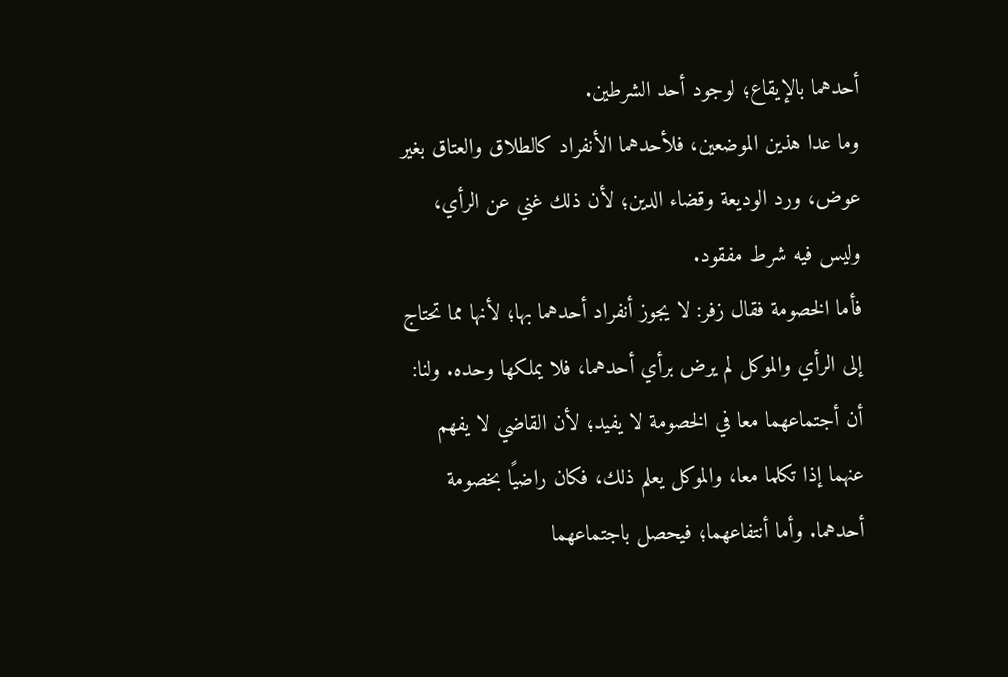أحدهما بالإيقاع؛ لوجود أحد الشرطين.
وما عدا هذين الموضعين، فلأحدهما الأنفراد كالطلاق والعتاق بغير عوض، ورد الوديعة وقضاء الدين؛ لأن ذلك غني عن الرأي، وليس فيه شرط مفقود.
فأما الخصومة فقال زفر: لا يجوز أنفراد أحدهما بها؛ لأنها مما تحتاج إلى الرأي والموكل لم يرض برأي أحدهما، فلا يملكها وحده. ولنا: أن أجتماعهما معا في الخصومة لا يفيد؛ لأن القاضي لا يفهم عنهما إذا تكلما معا، والموكل يعلم ذلك، فكان راضيًا بخصومة أحدهما. وأما أنتفاعهما؛ فيحصل باجتماعهما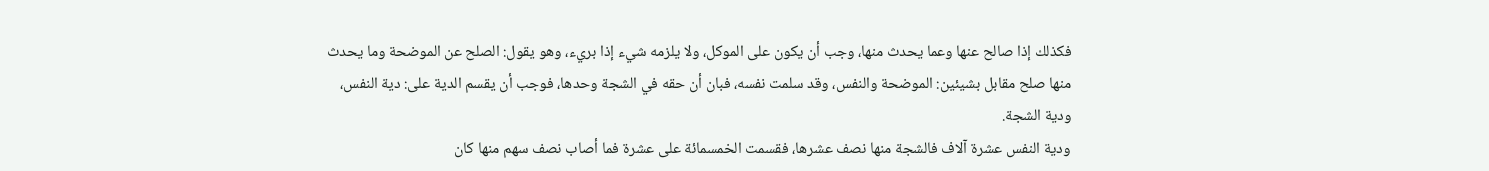فكذلك إذا صالح عنها وعما يحدث منها، وجب أن يكون على الموكل، ولا يلزمه شيء إذا بريء، وهو يقول: الصلح عن الموضحة وما يحدث منها صلح مقابل بشيئين: الموضحة والنفس، وقد سلمت نفسه، فبان أن حقه في الشجة وحدها، فوجب أن يقسم الدية على: دية النفس، ودية الشجة.
ودية النفس عشرة آلاف فالشجة منها نصف عشرها، فقسمت الخمسمائة على عشرة فما أصاب نصف سهم منها كان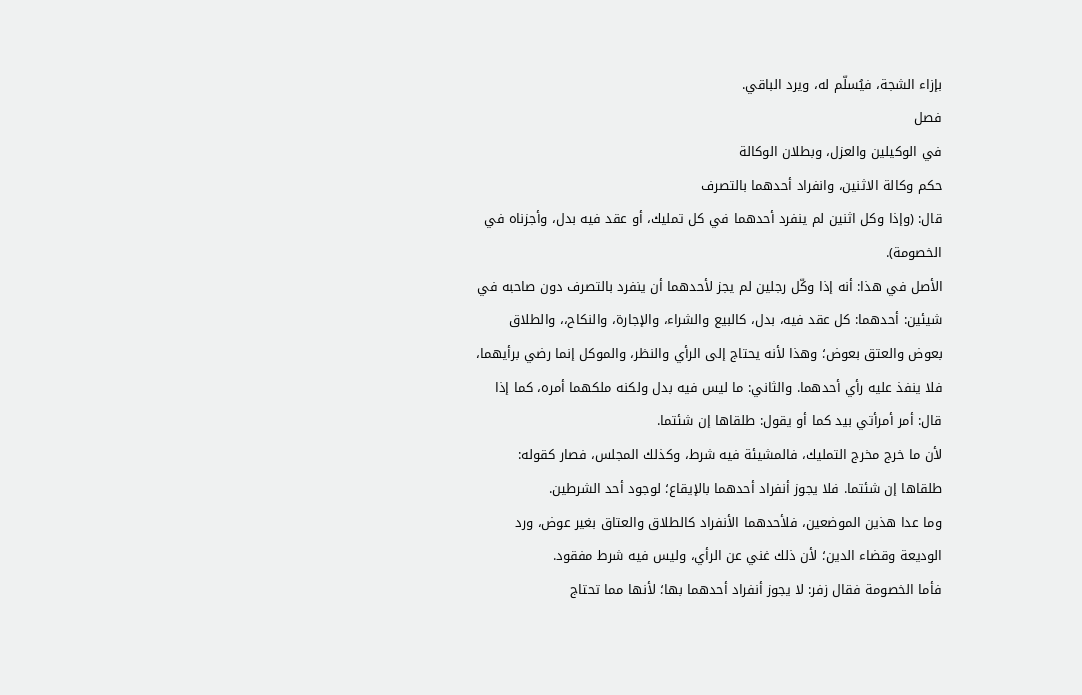بإزاء الشجة، فيُسلّم له، ويرد الباقي.
فصل
في الوكيلين والعزل، وبطلان الوكالة
حكم وكالة الاثنين، وانفراد أحدهما بالتصرف
قال: (وإذا وكل اثنين لم ينفرد أحدهما في كل تمليك، أو عقد فيه بدل، وأجزناه في الخصومة).
الأصل في هذا: أنه إذا وكّل رجلين لم يجز لأحدهما أن ينفرد بالتصرف دون صاحبه في شيئين: أحدهما: كل عقد فيه، بدل، كالبيع والشراء، والإجارة، والنكاح،، والطلاق بعوض والعتق بعوض؛ وهذا لأنه يحتاج إلى الرأي والنظر، والموكل إنما رضي برأيهما، فلا ينفذ عليه رأي أحدهما. والثاني: ما ليس فيه بدل ولكنه ملكهما أمره، كما إذا قال: أمر أمرأتي بيد كما أو يقول: طلقاها إن شئتما.
لأن ما خرج مخرج التمليك، فالمشيئة فيه شرط، وكذلك المجلس، فصار كقوله: طلقاها إن شئتما. فلا يجوز أنفراد أحدهما بالإيقاع؛ لوجود أحد الشرطين.
وما عدا هذين الموضعين، فلأحدهما الأنفراد كالطلاق والعتاق بغير عوض، ورد الوديعة وقضاء الدين؛ لأن ذلك غني عن الرأي، وليس فيه شرط مفقود.
فأما الخصومة فقال زفر: لا يجوز أنفراد أحدهما بها؛ لأنها مما تحتاج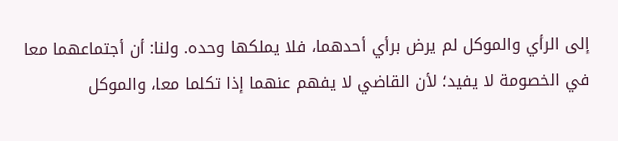إلى الرأي والموكل لم يرض برأي أحدهما، فلا يملكها وحده. ولنا: أن أجتماعهما معا في الخصومة لا يفيد؛ لأن القاضي لا يفهم عنهما إذا تكلما معا، والموكل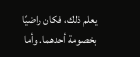يعلم ذلك، فكان راضيًا بخصومة أحدهما. وأما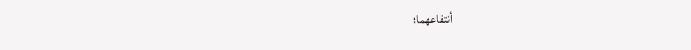أنتفاعهما؛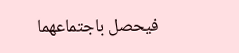فيحصل باجتماعهما